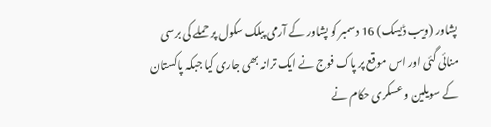پشاور (ویب ڈیسک) 16 دسمبر کو پشاور کے آرمی پبلک سکول پر حملے کی برسی منائی گئی اور اس موقع پر پاک فوج نے ایک ترانہ بھی جاری کیا جبکہ پاکستان کے سویلین و عسکری حکام نے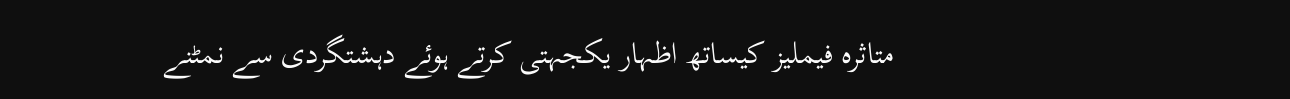متاثرہ فیملیز کیساتھ اظہار یکجہتی کرتے ہوئے دہشتگردی سے نمٹنے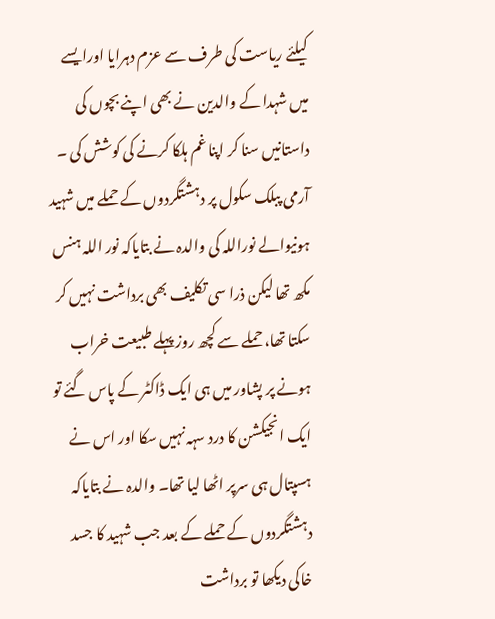کیلئے ریاست کی طرف سے عزم دہرایا اورایسے میں شہدا کے والدین نے بھی اپنے بچوں کی داستانیں سنا کر اپنا غم ہلکا کرنے کی کوشش کی ۔ آرمی پبلک سکول پر دہشتگردوں کے حملے میں شہید ہونیوالے نوراللہ کی والدہ نے بتایاکہ نور اللہ ہنس مکھ تھا لیکن ذرا سی تکلیف بھی برداشت نہیں کر سکتا تھا، حملے سے کچھ روز پہلے طبیعت خراب ہونے پر پشاور میں ہی ایک ڈاکٹر کے پاس گئے تو ایک انجیکشن کا درد سہہ نہیں سکا اور اس نے ہسپتال ہی سرپر اٹھا لیا تھا۔ والدہ نے بتایاکہ دہشتگردوں کے حملے کے بعد جب شہید کا جسد خاکی دیکھا تو برداشت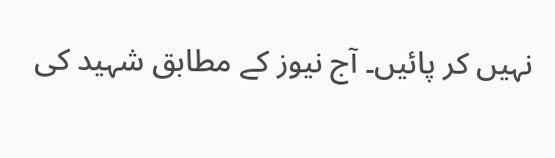نہیں کر پائیں۔ آج نیوز کے مطابق شہید کی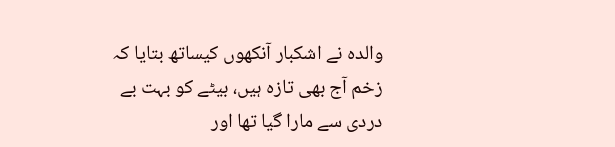والدہ نے اشکبار آنکھوں کیساتھ بتایا کہ زخم آج بھی تازہ ہیں، بیٹے کو بہت بے دردی سے مارا گیا تھا اور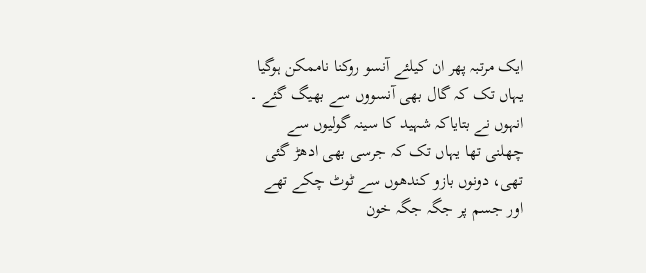ایک مرتبہ پھر ان کیلئے آنسو روکنا ناممکن ہوگیا یہاں تک کہ گال بھی آنسووں سے بھیگ گئے ۔ انہوں نے بتایاکہ شہید کا سینہ گولیوں سے چھلنی تھا یہاں تک کہ جرسی بھی ادھڑ گئی تھی، دونوں بازو کندھوں سے ٹوٹ چکے تھے اور جسم پر جگہ جگہ خون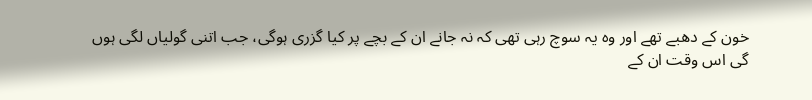خون کے دھبے تھے اور وہ یہ سوچ رہی تھی کہ نہ جانے ان کے بچے پر کیا گزری ہوگی، جب اتنی گولیاں لگی ہوں گی اس وقت ان کے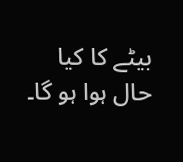بیٹے کا کیا حال ہوا ہو گا۔